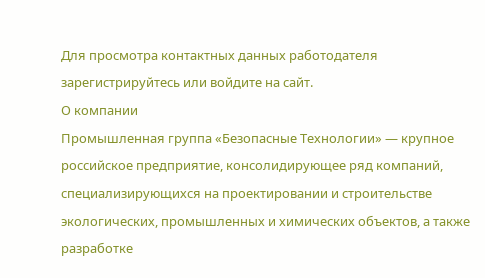Для просмотра контактных данных работодателя зарегистрируйтесь или войдите на сайт.
О компании
Промышленная группа «Безопасные Технологии» — крупное российское предприятие, консолидирующее ряд компаний, специализирующихся на проектировании и строительстве экологических, промышленных и химических объектов, а также разработке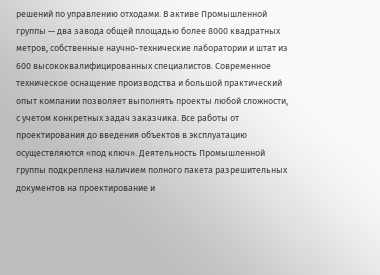решений по управлению отходами. В активе Промышленной группы — два завода общей площадью более 8000 квадратных метров, собственные научно-технические лаборатории и штат из 600 высококвалифицированных специалистов. Современное техническое оснащение производства и большой практический опыт компании позволяет выполнять проекты любой сложности, с учетом конкретных задач заказчика. Все работы от проектирования до введения объектов в эксплуатацию осуществляются «под ключ». Деятельность Промышленной группы подкреплена наличием полного пакета разрешительных документов на проектирование и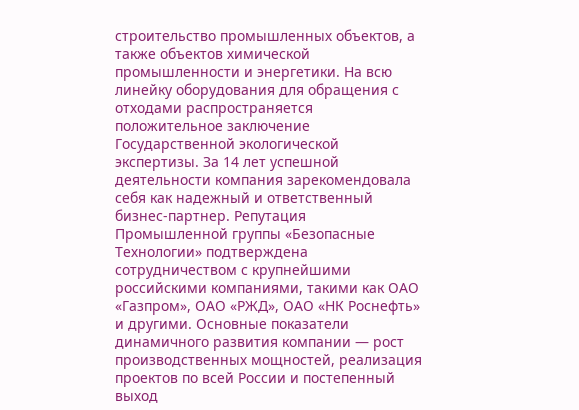строительство промышленных объектов, а также объектов химической промышленности и энергетики. На всю линейку оборудования для обращения с отходами распространяется положительное заключение Государственной экологической экспертизы. За 14 лет успешной деятельности компания зарекомендовала себя как надежный и ответственный бизнес-партнер. Репутация Промышленной группы «Безопасные Технологии» подтверждена сотрудничеством с крупнейшими российскими компаниями, такими как ОАО «Газпром», ОАО «РЖД», ОАО «НК Роснефть» и другими. Основные показатели динамичного развития компании — рост производственных мощностей, реализация проектов по всей России и постепенный выход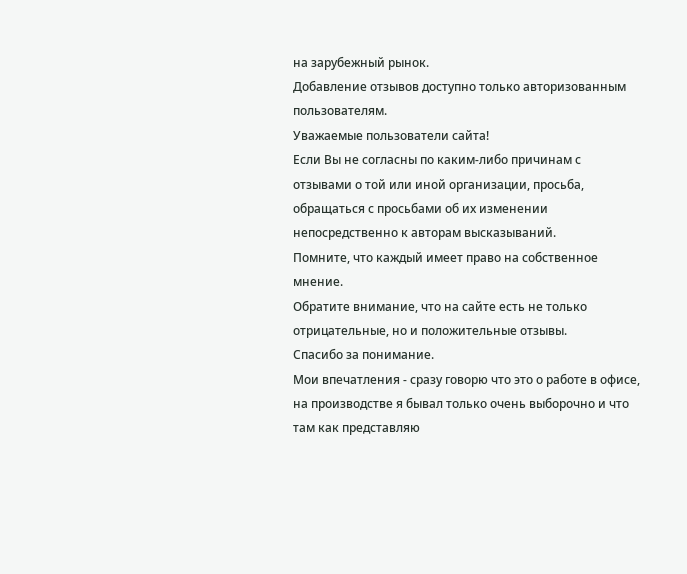на зарубежный рынок.
Добавление отзывов доступно только авторизованным пользователям.
Уважаемые пользователи сайта!
Если Вы не согласны по каким-либо причинам с отзывами о той или иной организации, просьба, обращаться с просьбами об их изменении непосредственно к авторам высказываний.
Помните, что каждый имеет право на собственное мнение.
Обратите внимание, что на сайте есть не только отрицательные, но и положительные отзывы.
Спасибо за понимание.
Мои впечатления - сразу говорю что это о работе в офисе, на производстве я бывал только очень выборочно и что там как представляю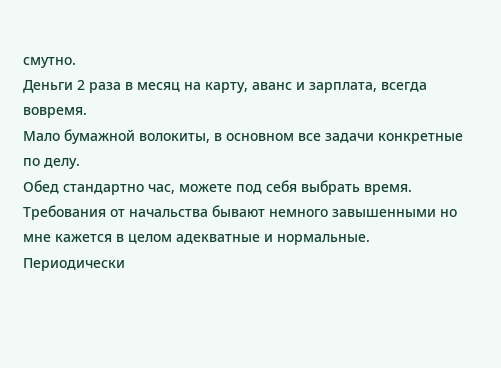смутно.
Деньги 2 раза в месяц на карту, аванс и зарплата, всегда вовремя.
Мало бумажной волокиты, в основном все задачи конкретные по делу.
Обед стандартно час, можете под себя выбрать время.
Требования от начальства бывают немного завышенными но мне кажется в целом адекватные и нормальные.
Периодически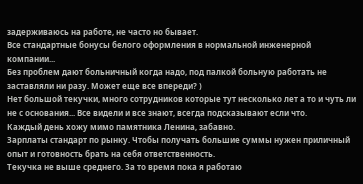задерживаюсь на работе, не часто но бывает.
Все стандартные бонусы белого оформления в нормальной инженерной компании...
Без проблем дают больничный когда надо, под палкой больную работать не заставляли ни разу. Может еще все впереди? )
Нет большой текучки, много сотрудников которые тут несколько лет а то и чуть ли не с основания... Все видели и все знают, всегда подсказывают если что.
Каждый день хожу мимо памятника Ленина, забавно.
Зарплаты стандарт по рынку. Чтобы получать большие суммы нужен приличный опыт и готовность брать на себя ответственность.
Текучка не выше среднего. За то время пока я работаю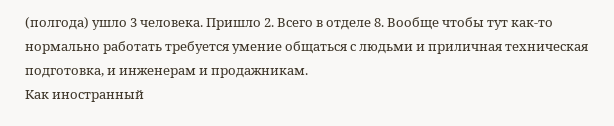(полгода) ушло 3 человека. Пришло 2. Всего в отделе 8. Вообще чтобы тут как-то нормально работать требуется умение общаться с людьми и приличная техническая подготовка, и инженерам и продажникам.
Как иностранный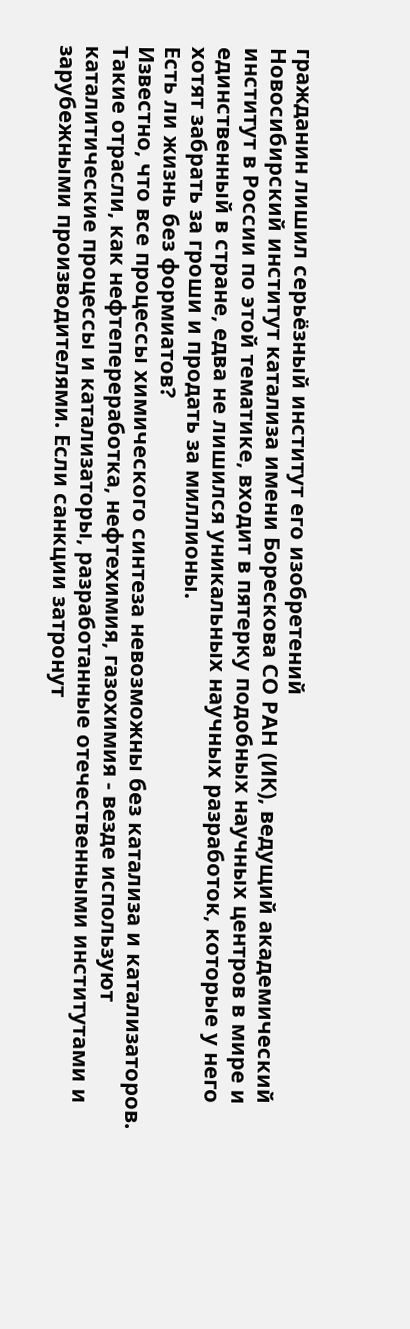гражданин лишил серьёзный институт его изобретений
Новосибирский институт катализа имени Борескова СО РАН (ИК), ведущий академический институт в России по этой тематике, входит в пятерку подобных научных центров в мире и единственный в стране, едва не лишился уникальных научных разработок, которые у него хотят забрать за гроши и продать за миллионы.
Есть ли жизнь без формиатов?
Известно, что все процессы химического синтеза невозможны без катализа и катализаторов. Такие отрасли, как нефтепереработка, нефтехимия, газохимия - везде используют каталитические процессы и катализаторы, разработанные отечественными институтами и зарубежными производителями. Если санкции затронут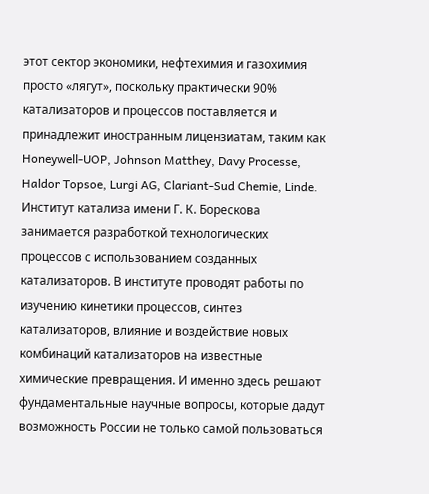этот сектор экономики, нефтехимия и газохимия просто «лягут», поскольку практически 90% катализаторов и процессов поставляется и принадлежит иностранным лицензиатам, таким как Honeywell-UOP, Johnson Matthey, Davy Processe, Haldor Topsoe, Lurgi AG, Clariant-Sud Chemie, Linde.
Институт катализа имени Г. К. Борескова занимается разработкой технологических процессов с использованием созданных катализаторов. В институте проводят работы по изучению кинетики процессов, синтез катализаторов, влияние и воздействие новых комбинаций катализаторов на известные химические превращения. И именно здесь решают фундаментальные научные вопросы, которые дадут возможность России не только самой пользоваться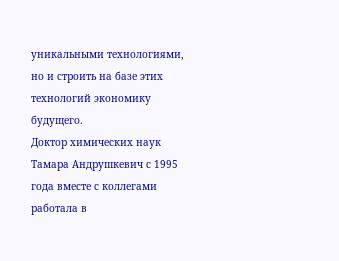уникальными технологиями, но и строить на базе этих технологий экономику будущего.
Доктор химических наук Тамара Андрушкевич с 1995 года вместе с коллегами работала в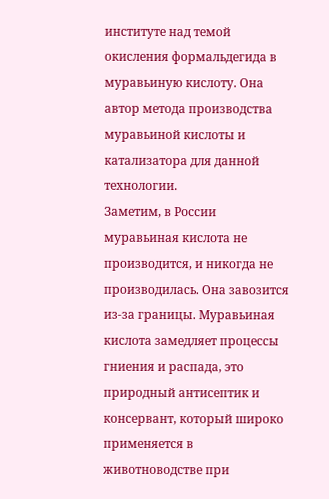институте над темой окисления формальдегида в муравьиную кислоту. Она автор метода производства муравьиной кислоты и катализатора для данной технологии.
Заметим, в России муравьиная кислота не производится, и никогда не производилась. Она завозится из-за границы. Муравьиная кислота замедляет процессы гниения и распада, это природный антисептик и консервант, который широко применяется в животноводстве при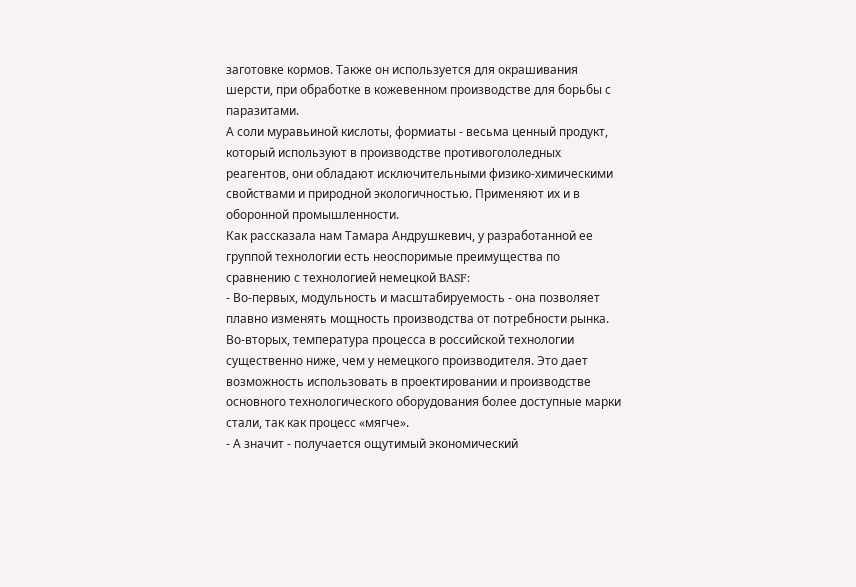заготовке кормов. Также он используется для окрашивания шерсти, при обработке в кожевенном производстве для борьбы с паразитами.
А соли муравьиной кислоты, формиаты - весьма ценный продукт, который используют в производстве противогололедных реагентов, они обладают исключительными физико-химическими свойствами и природной экологичностью. Применяют их и в оборонной промышленности.
Как рассказала нам Тамара Андрушкевич, у разработанной ее группой технологии есть неоспоримые преимущества по сравнению с технологией немецкой BASF:
- Во-первых, модульность и масштабируемость - она позволяет плавно изменять мощность производства от потребности рынка.
Во-вторых, температура процесса в российской технологии существенно ниже, чем у немецкого производителя. Это дает возможность использовать в проектировании и производстве основного технологического оборудования более доступные марки стали, так как процесс «мягче».
- А значит - получается ощутимый экономический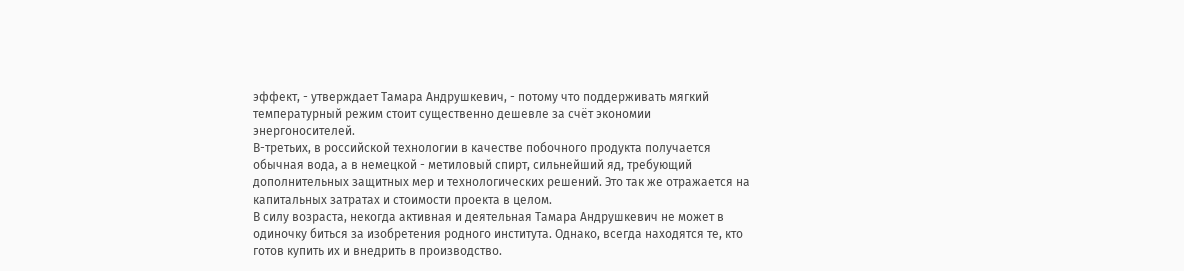эффект, - утверждает Тамара Андрушкевич, - потому что поддерживать мягкий температурный режим стоит существенно дешевле за счёт экономии энергоносителей.
В-третьих, в российской технологии в качестве побочного продукта получается обычная вода, а в немецкой - метиловый спирт, сильнейший яд, требующий дополнительных защитных мер и технологических решений. Это так же отражается на капитальных затратах и стоимости проекта в целом.
В силу возраста, некогда активная и деятельная Тамара Андрушкевич не может в одиночку биться за изобретения родного института. Однако, всегда находятся те, кто готов купить их и внедрить в производство.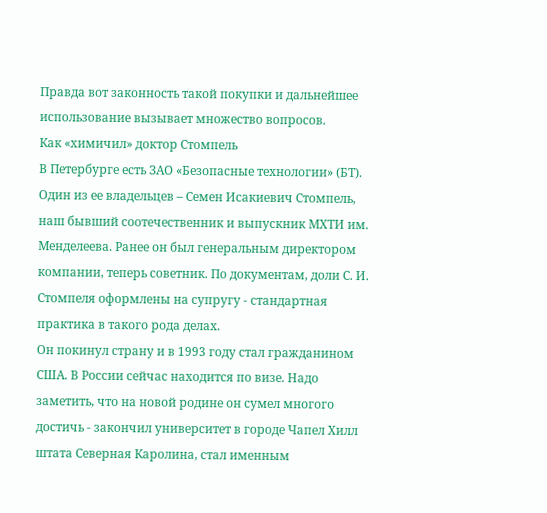Правда вот законность такой покупки и дальнейшее использование вызывает множество вопросов.
Как «химичил» доктор Стомпель
В Петербурге есть ЗАО «Безопасные технологии» (БТ). Один из ее владельцев – Семен Исакиевич Стомпель, наш бывший соотечественник и выпускник МХТИ им. Менделеева. Ранее он был генеральным директором компании, теперь советник. По документам, доли С. И. Стомпеля оформлены на супругу - стандартная практика в такого рода делах.
Он покинул страну и в 1993 году стал гражданином США. В России сейчас находится по визе. Надо заметить, что на новой родине он сумел многого достичь - закончил университет в городе Чапел Хилл штата Северная Каролина, стал именным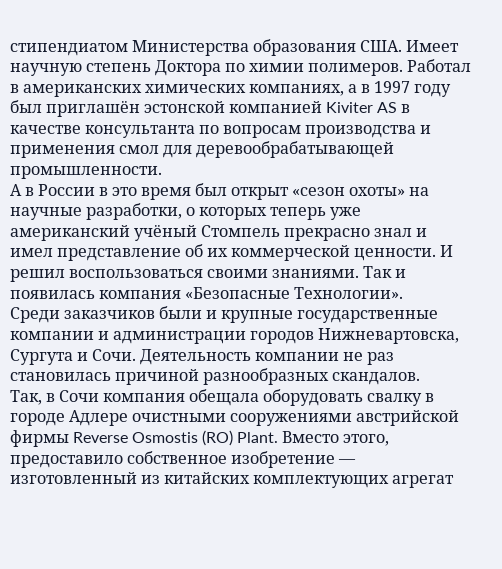стипендиатом Министерства образования США. Имеет научную степень Доктора по химии полимеров. Работал в американских химических компаниях, а в 1997 году был приглашён эстонской компанией Kiviter AS в качестве консультанта по вопросам производства и применения смол для деревообрабатывающей промышленности.
А в России в это время был открыт «сезон охоты» на научные разработки, о которых теперь уже американский учёный Стомпель прекрасно знал и имел представление об их коммерческой ценности. И решил воспользоваться своими знаниями. Так и появилась компания «Безопасные Технологии».
Среди заказчиков были и крупные государственные компании и администрации городов Нижневартовска, Сургута и Сочи. Деятельность компании не раз становилась причиной разнообразных скандалов.
Так, в Сочи компания обещала оборудовать свалку в городе Адлере очистными сооружениями австрийской фирмы Reverse Osmostis (RO) Plant. Вместо этого, предоставило собственное изобретение — изготовленный из китайских комплектующих агрегат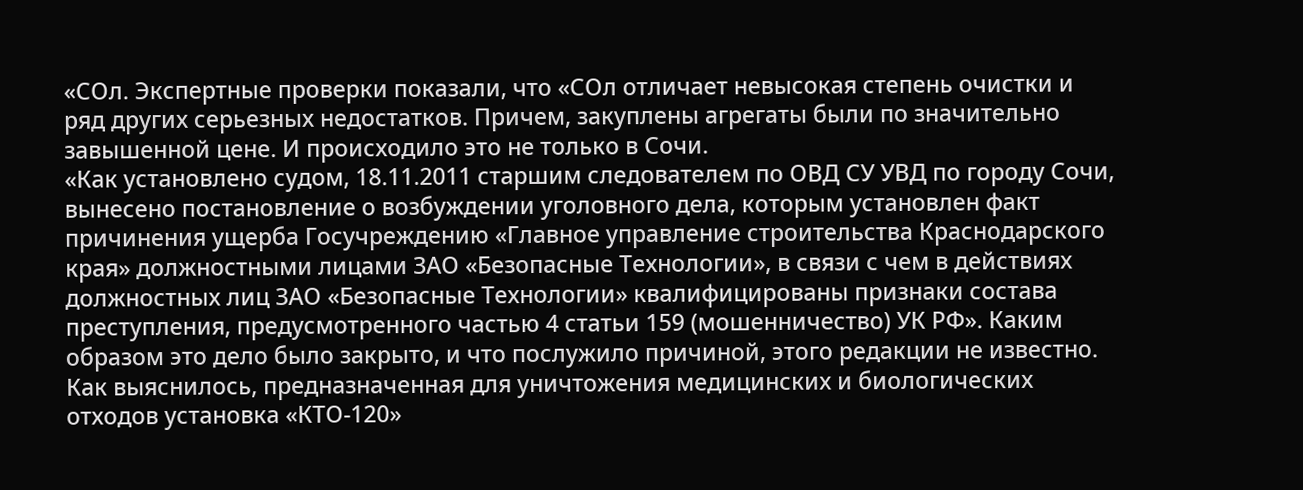«СОл. Экспертные проверки показали, что «СОл отличает невысокая степень очистки и ряд других серьезных недостатков. Причем, закуплены агрегаты были по значительно завышенной цене. И происходило это не только в Сочи.
«Как установлено судом, 18.11.2011 старшим следователем по ОВД СУ УВД по городу Сочи, вынесено постановление о возбуждении уголовного дела, которым установлен факт причинения ущерба Госучреждению «Главное управление строительства Краснодарского края» должностными лицами ЗАО «Безопасные Технологии», в связи с чем в действиях должностных лиц ЗАО «Безопасные Технологии» квалифицированы признаки состава преступления, предусмотренного частью 4 статьи 159 (мошенничество) УК РФ». Каким образом это дело было закрыто, и что послужило причиной, этого редакции не известно.
Как выяснилось, предназначенная для уничтожения медицинских и биологических отходов установка «КТО-120»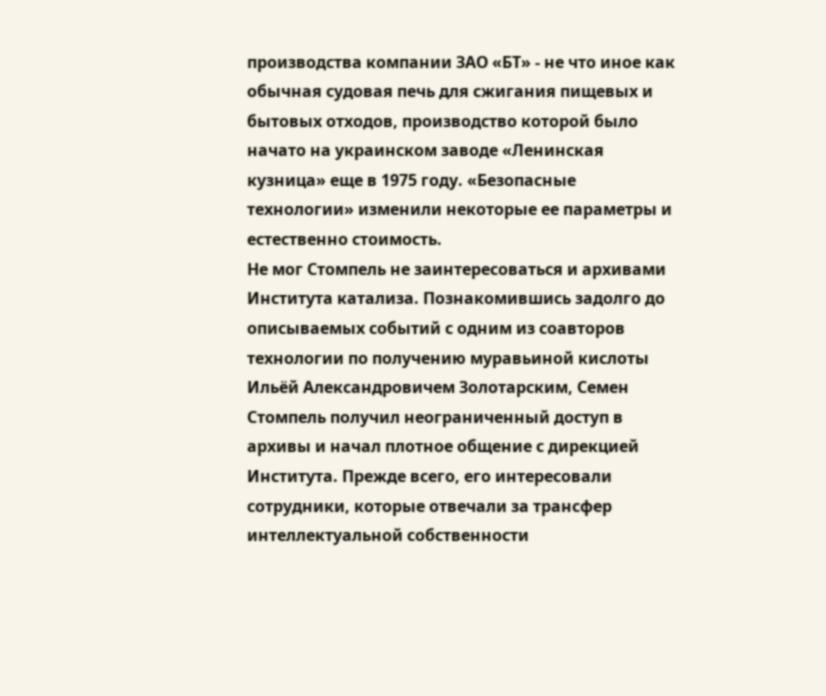производства компании ЗАО «БТ» - не что иное как обычная судовая печь для сжигания пищевых и бытовых отходов, производство которой было начато на украинском заводе «Ленинская кузница» еще в 1975 году. «Безопасные технологии» изменили некоторые ее параметры и естественно стоимость.
Не мог Стомпель не заинтересоваться и архивами Института катализа. Познакомившись задолго до описываемых событий с одним из соавторов технологии по получению муравьиной кислоты Ильёй Александровичем Золотарским, Семен Стомпель получил неограниченный доступ в архивы и начал плотное общение с дирекцией Института. Прежде всего, его интересовали сотрудники, которые отвечали за трансфер интеллектуальной собственности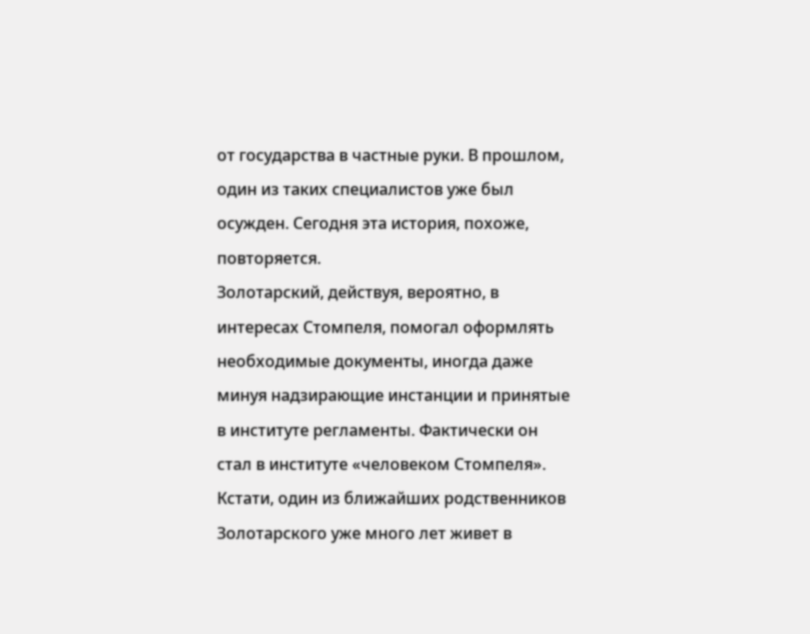от государства в частные руки. В прошлом, один из таких специалистов уже был осужден. Сегодня эта история, похоже, повторяется.
Золотарский, действуя, вероятно, в интересах Стомпеля, помогал оформлять необходимые документы, иногда даже минуя надзирающие инстанции и принятые в институте регламенты. Фактически он стал в институте «человеком Стомпеля». Кстати, один из ближайших родственников Золотарского уже много лет живет в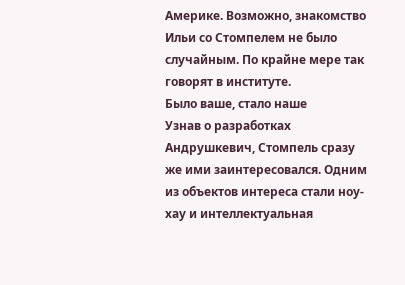Америке. Возможно, знакомство Ильи со Стомпелем не было случайным. По крайне мере так говорят в институте.
Было ваше, стало наше
Узнав о разработках Андрушкевич, Стомпель сразу же ими заинтересовался. Одним из объектов интереса стали ноу-хау и интеллектуальная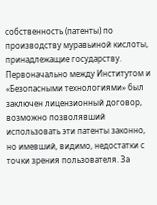собственность (патенты) по производству муравьиной кислоты, принадлежащие государству.
Первоначально между Институтом и «Безопасными технологиями» был заключен лицензионный договор, возможно позволявший использовать эти патенты законно, но имевший, видимо, недостатки с точки зрения пользователя. За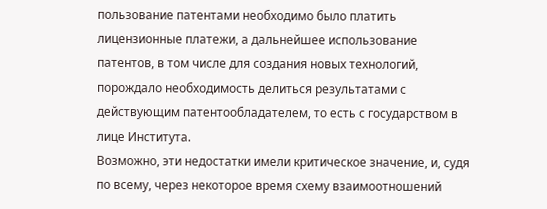пользование патентами необходимо было платить лицензионные платежи, а дальнейшее использование патентов, в том числе для создания новых технологий, порождало необходимость делиться результатами с действующим патентообладателем, то есть с государством в лице Института.
Возможно, эти недостатки имели критическое значение, и, судя по всему, через некоторое время схему взаимоотношений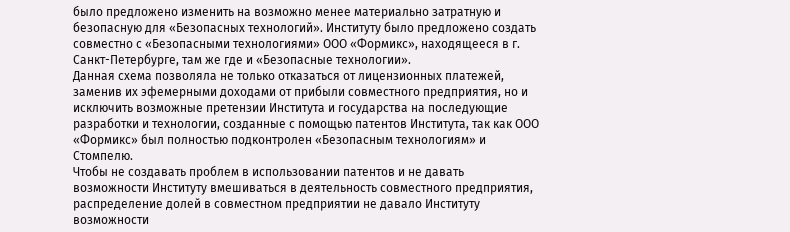было предложено изменить на возможно менее материально затратную и безопасную для «Безопасных технологий». Институту было предложено создать совместно с «Безопасными технологиями» ООО «Формикс», находящееся в г. Санкт-Петербурге, там же где и «Безопасные технологии».
Данная схема позволяла не только отказаться от лицензионных платежей, заменив их эфемерными доходами от прибыли совместного предприятия, но и исключить возможные претензии Института и государства на последующие разработки и технологии, созданные с помощью патентов Института, так как ООО «Формикс» был полностью подконтролен «Безопасным технологиям» и Стомпелю.
Чтобы не создавать проблем в использовании патентов и не давать возможности Институту вмешиваться в деятельность совместного предприятия, распределение долей в совместном предприятии не давало Институту возможности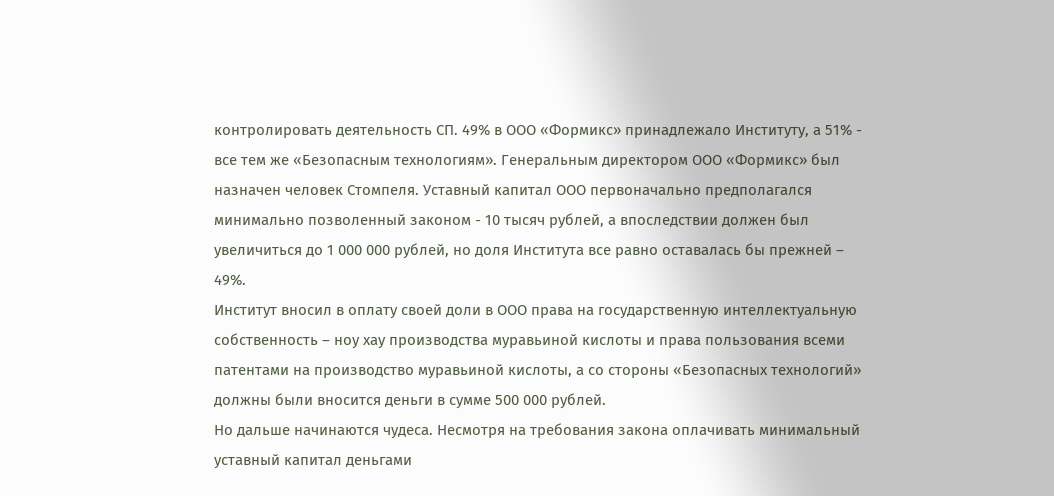контролировать деятельность СП. 49% в ООО «Формикс» принадлежало Институту, а 51% - все тем же «Безопасным технологиям». Генеральным директором ООО «Формикс» был назначен человек Стомпеля. Уставный капитал ООО первоначально предполагался минимально позволенный законом - 10 тысяч рублей, а впоследствии должен был увеличиться до 1 000 000 рублей, но доля Института все равно оставалась бы прежней – 49%.
Институт вносил в оплату своей доли в ООО права на государственную интеллектуальную собственность – ноу хау производства муравьиной кислоты и права пользования всеми патентами на производство муравьиной кислоты, а со стороны «Безопасных технологий» должны были вносится деньги в сумме 500 000 рублей.
Но дальше начинаются чудеса. Несмотря на требования закона оплачивать минимальный уставный капитал деньгами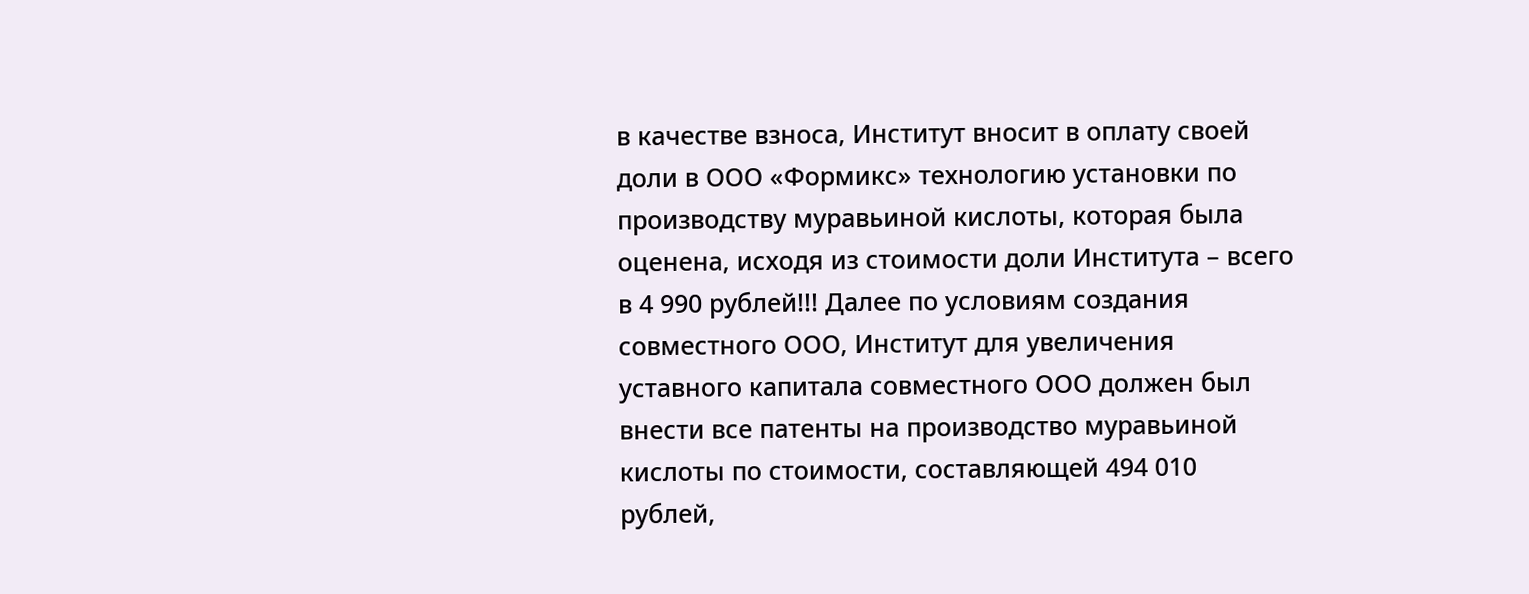в качестве взноса, Институт вносит в оплату своей доли в ООО «Формикс» технологию установки по производству муравьиной кислоты, которая была оценена, исходя из стоимости доли Института – всего в 4 990 рублей!!! Далее по условиям создания совместного ООО, Институт для увеличения уставного капитала совместного ООО должен был внести все патенты на производство муравьиной кислоты по стоимости, составляющей 494 010 рублей,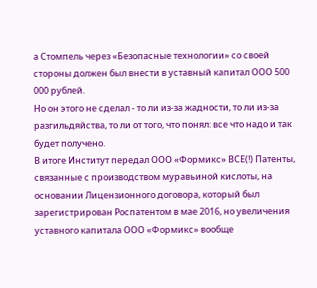а Стомпель через «Безопасные технологии» со своей стороны должен был внести в уставный капитал ООО 500 000 рублей.
Но он этого не сделал - то ли из-за жадности, то ли из-за разгильдяйства, то ли от того, что понял: все что надо и так будет получено.
В итоге Институт передал ООО «Формикс» ВСЕ(!) Патенты, связанные с производством муравьиной кислоты, на основании Лицензионного договора, который был зарегистрирован Роспатентом в мае 2016, но увеличения уставного капитала ООО «Формикс» вообще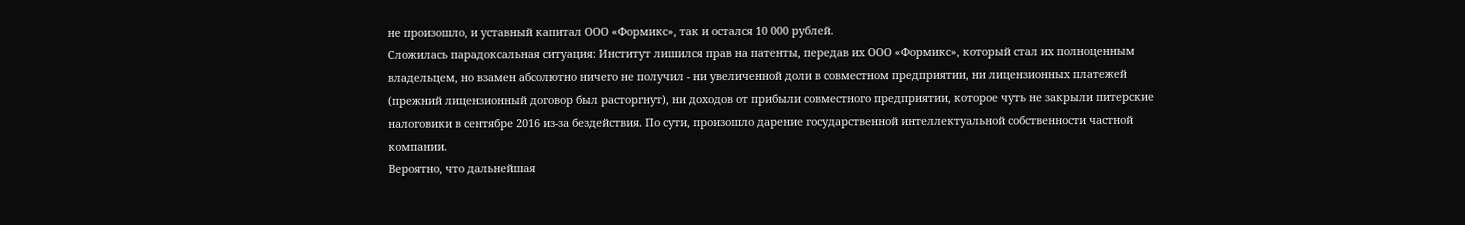не произошло, и уставный капитал ООО «Формикс», так и остался 10 000 рублей.
Сложилась парадоксальная ситуация: Институт лишился прав на патенты, передав их ООО «Формикс», который стал их полноценным владельцем, но взамен абсолютно ничего не получил - ни увеличенной доли в совместном предприятии, ни лицензионных платежей (прежний лицензионный договор был расторгнут), ни доходов от прибыли совместного предприятии, которое чуть не закрыли питерские налоговики в сентябре 2016 из-за бездействия. По сути, произошло дарение государственной интеллектуальной собственности частной компании.
Вероятно, что дальнейшая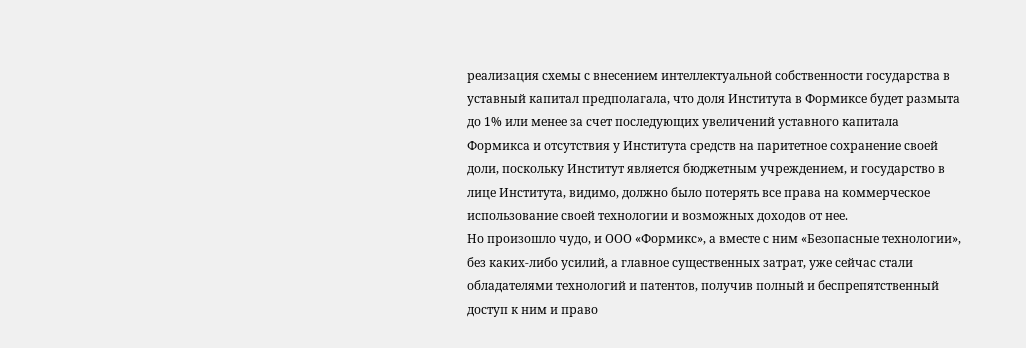реализация схемы с внесением интеллектуальной собственности государства в уставный капитал предполагала, что доля Института в Формиксе будет размыта до 1% или менее за счет последующих увеличений уставного капитала Формикса и отсутствия у Института средств на паритетное сохранение своей доли, поскольку Институт является бюджетным учреждением, и государство в лице Института, видимо, должно было потерять все права на коммерческое использование своей технологии и возможных доходов от нее.
Но произошло чудо, и ООО «Формикс», а вместе с ним «Безопасные технологии», без каких-либо усилий, а главное существенных затрат, уже сейчас стали обладателями технологий и патентов, получив полный и беспрепятственный доступ к ним и право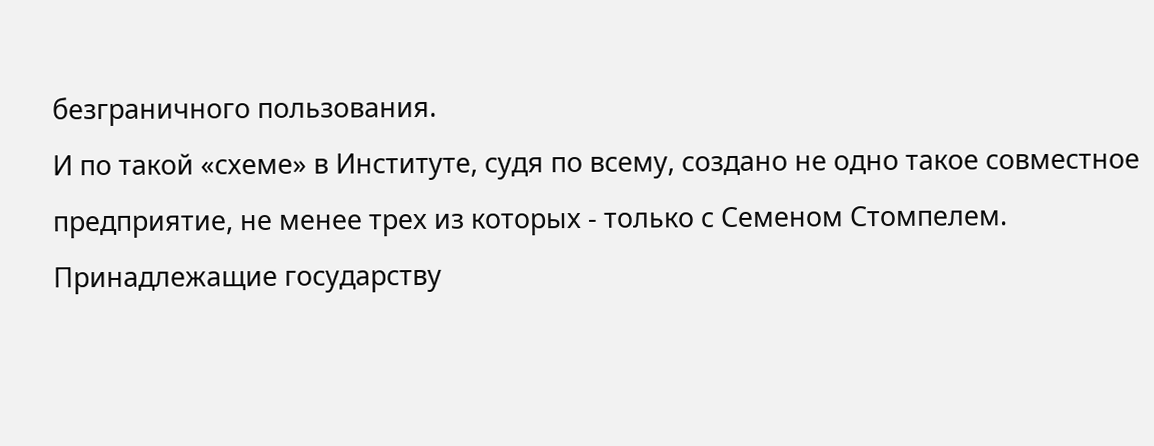безграничного пользования.
И по такой «схеме» в Институте, судя по всему, создано не одно такое совместное предприятие, не менее трех из которых - только с Семеном Стомпелем. Принадлежащие государству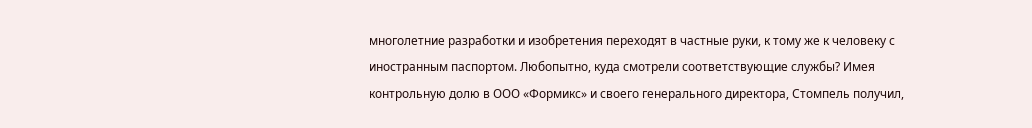многолетние разработки и изобретения переходят в частные руки, к тому же к человеку с иностранным паспортом. Любопытно, куда смотрели соответствующие службы? Имея контрольную долю в ООО «Формикс» и своего генерального директора, Стомпель получил,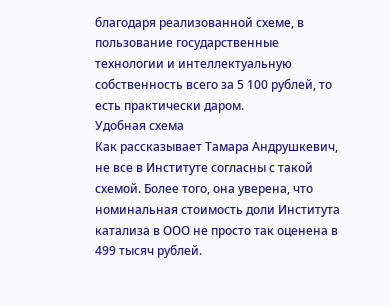благодаря реализованной схеме, в пользование государственные технологии и интеллектуальную собственность всего за 5 100 рублей, то есть практически даром.
Удобная схема
Как рассказывает Тамара Андрушкевич, не все в Институте согласны с такой схемой. Более того, она уверена, что номинальная стоимость доли Института катализа в ООО не просто так оценена в 499 тысяч рублей.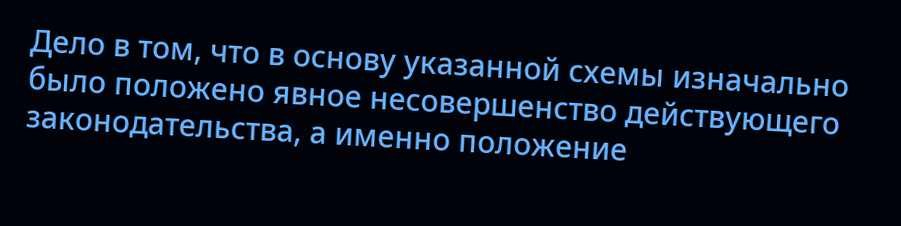Дело в том, что в основу указанной схемы изначально было положено явное несовершенство действующего законодательства, а именно положение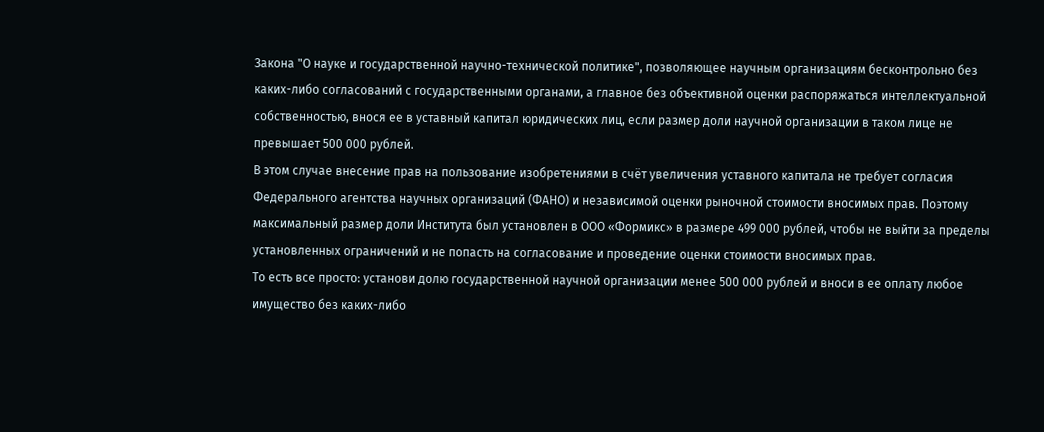Закона "О науке и государственной научно-технической политике", позволяющее научным организациям бесконтрольно без каких-либо согласований с государственными органами, а главное без объективной оценки распоряжаться интеллектуальной собственностью, внося ее в уставный капитал юридических лиц, если размер доли научной организации в таком лице не превышает 500 000 рублей.
В этом случае внесение прав на пользование изобретениями в счёт увеличения уставного капитала не требует согласия Федерального агентства научных организаций (ФАНО) и независимой оценки рыночной стоимости вносимых прав. Поэтому максимальный размер доли Института был установлен в ООО «Формикс» в размере 499 000 рублей, чтобы не выйти за пределы установленных ограничений и не попасть на согласование и проведение оценки стоимости вносимых прав.
То есть все просто: установи долю государственной научной организации менее 500 000 рублей и вноси в ее оплату любое имущество без каких-либо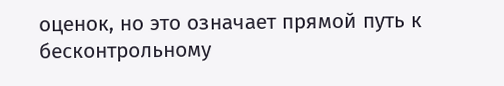оценок, но это означает прямой путь к бесконтрольному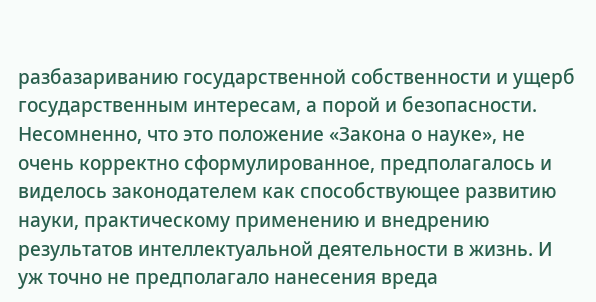разбазариванию государственной собственности и ущерб государственным интересам, а порой и безопасности.
Несомненно, что это положение «Закона о науке», не очень корректно сформулированное, предполагалось и виделось законодателем как способствующее развитию науки, практическому применению и внедрению результатов интеллектуальной деятельности в жизнь. И уж точно не предполагало нанесения вреда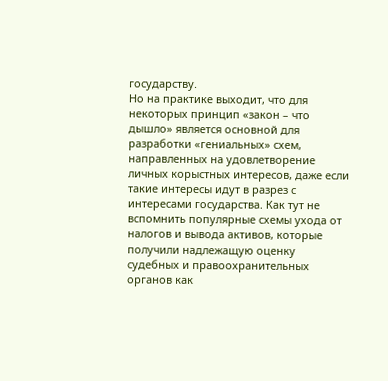государству.
Но на практике выходит, что для некоторых принцип «закон – что дышло» является основной для разработки «гениальных» схем, направленных на удовлетворение личных корыстных интересов, даже если такие интересы идут в разрез с интересами государства. Как тут не вспомнить популярные схемы ухода от налогов и вывода активов, которые получили надлежащую оценку судебных и правоохранительных органов как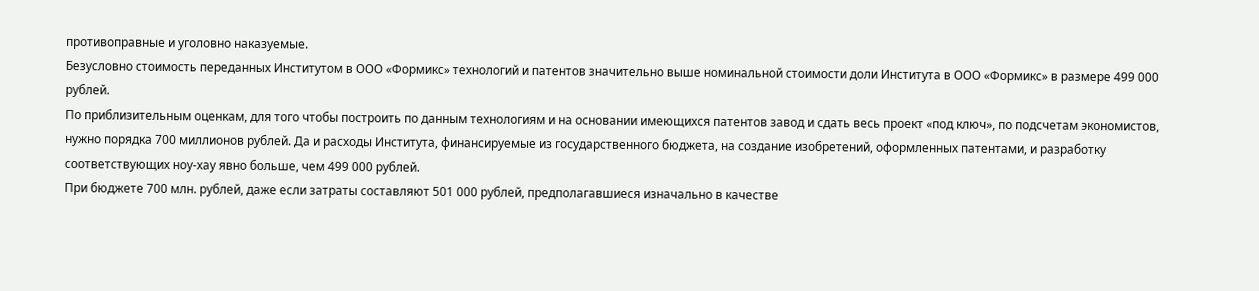противоправные и уголовно наказуемые.
Безусловно стоимость переданных Институтом в ООО «Формикс» технологий и патентов значительно выше номинальной стоимости доли Института в ООО «Формикс» в размере 499 000 рублей.
По приблизительным оценкам, для того чтобы построить по данным технологиям и на основании имеющихся патентов завод и сдать весь проект «под ключ», по подсчетам экономистов, нужно порядка 700 миллионов рублей. Да и расходы Института, финансируемые из государственного бюджета, на создание изобретений, оформленных патентами, и разработку соответствующих ноу-хау явно больше, чем 499 000 рублей.
При бюджете 700 млн. рублей, даже если затраты составляют 501 000 рублей, предполагавшиеся изначально в качестве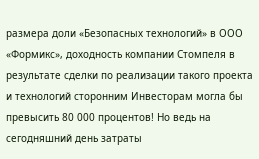размера доли «Безопасных технологий» в ООО «Формикс», доходность компании Стомпеля в результате сделки по реализации такого проекта и технологий сторонним Инвесторам могла бы превысить 80 000 процентов! Но ведь на сегодняшний день затраты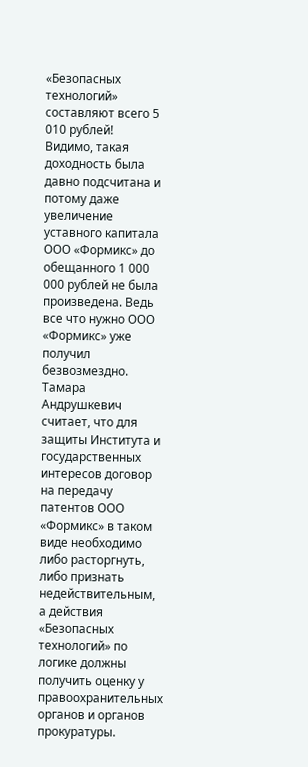«Безопасных технологий» составляют всего 5 010 рублей!
Видимо, такая доходность была давно подсчитана и потому даже увеличение уставного капитала ООО «Формикс» до обещанного 1 000 000 рублей не была произведена. Ведь все что нужно ООО «Формикс» уже получил безвозмездно.
Тамара Андрушкевич считает, что для защиты Института и государственных интересов договор на передачу патентов ООО «Формикс» в таком виде необходимо либо расторгнуть, либо признать недействительным, а действия «Безопасных технологий» по логике должны получить оценку у правоохранительных органов и органов прокуратуры.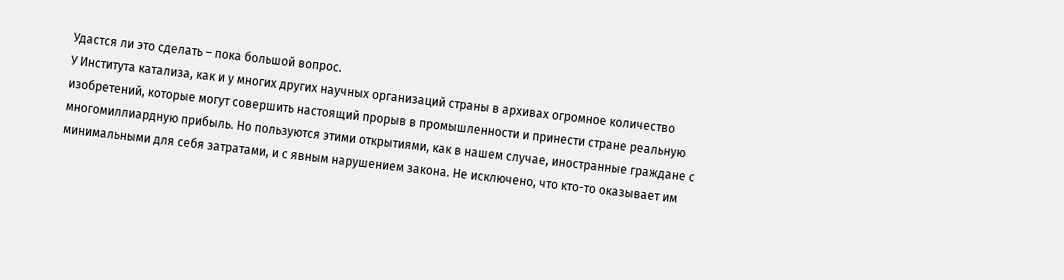Удастся ли это сделать – пока большой вопрос.
У Института катализа, как и у многих других научных организаций страны в архивах огромное количество изобретений, которые могут совершить настоящий прорыв в промышленности и принести стране реальную многомиллиардную прибыль. Но пользуются этими открытиями, как в нашем случае, иностранные граждане с минимальными для себя затратами, и с явным нарушением закона. Не исключено, что кто-то оказывает им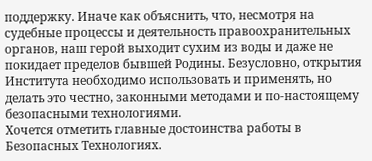поддержку. Иначе как объяснить, что, несмотря на судебные процессы и деятельность правоохранительных органов, наш герой выходит сухим из воды и даже не покидает пределов бывшей Родины. Безусловно, открытия Института необходимо использовать и применять, но делать это честно, законными методами и по-настоящему безопасными технологиями.
Хочется отметить главные достоинства работы в Безопасных Технологиях.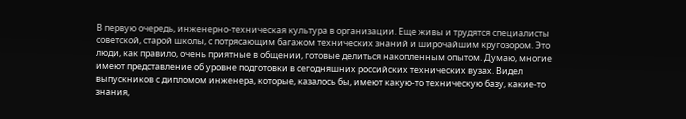В первую очередь, инженерно-техническая культура в организации. Еще живы и трудятся специалисты советской, старой школы, с потрясающим багажом технических знаний и широчайшим кругозором. Это люди, как правило, очень приятные в общении, готовые делиться накопленным опытом. Думаю, многие имеют представление об уровне подготовки в сегодняшних российских технических вузах. Видел выпускников с дипломом инженера, которые, казалось бы, имеют какую-то техническую базу, какие-то знания,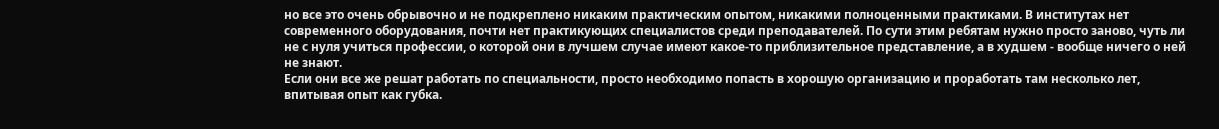но все это очень обрывочно и не подкреплено никаким практическим опытом, никакими полноценными практиками. В институтах нет современного оборудования, почти нет практикующих специалистов среди преподавателей. По сути этим ребятам нужно просто заново, чуть ли не с нуля учиться профессии, о которой они в лучшем случае имеют какое-то приблизительное представление, а в худшем - вообще ничего о ней не знают.
Если они все же решат работать по специальности, просто необходимо попасть в хорошую организацию и проработать там несколько лет, впитывая опыт как губка.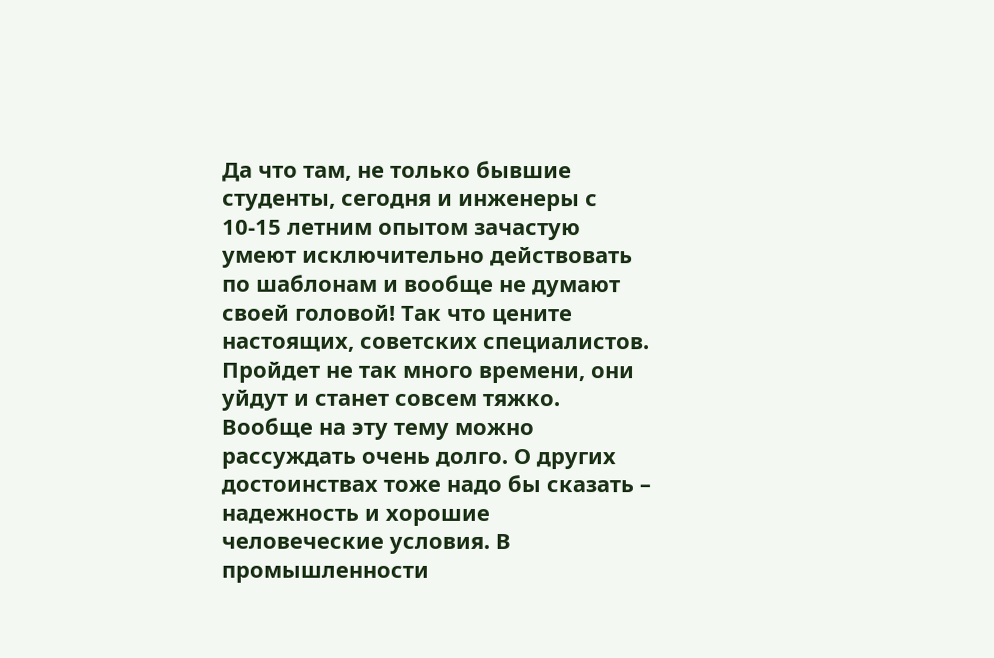Да что там, не только бывшие студенты, сегодня и инженеры с 10-15 летним опытом зачастую умеют исключительно действовать по шаблонам и вообще не думают своей головой! Так что цените настоящих, советских специалистов. Пройдет не так много времени, они уйдут и станет совсем тяжко.
Вообще на эту тему можно рассуждать очень долго. О других достоинствах тоже надо бы сказать – надежность и хорошие человеческие условия. В промышленности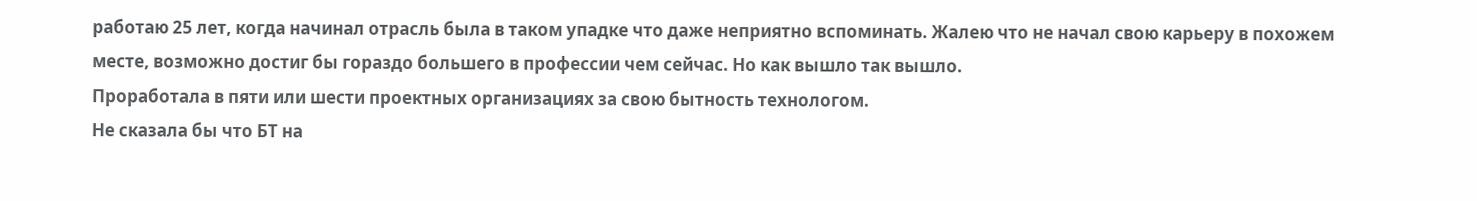работаю 25 лет, когда начинал отрасль была в таком упадке что даже неприятно вспоминать. Жалею что не начал свою карьеру в похожем месте, возможно достиг бы гораздо большего в профессии чем сейчас. Но как вышло так вышло.
Проработала в пяти или шести проектных организациях за свою бытность технологом.
Не сказала бы что БТ на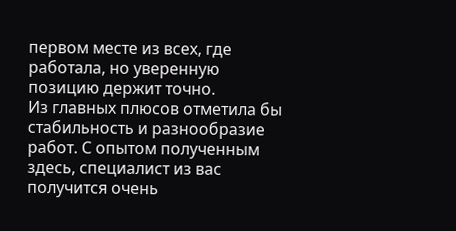первом месте из всех, где работала, но уверенную позицию держит точно.
Из главных плюсов отметила бы стабильность и разнообразие работ. С опытом полученным здесь, специалист из вас получится очень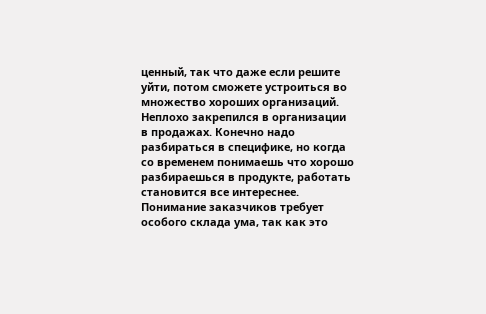ценный, так что даже если решите уйти, потом сможете устроиться во множество хороших организаций.
Неплохо закрепился в организации в продажах. Конечно надо разбираться в специфике, но когда со временем понимаешь что хорошо разбираешься в продукте, работать становится все интереснее. Понимание заказчиков требует особого склада ума, так как это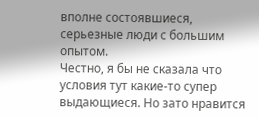вполне состоявшиеся, серьезные люди с большим опытом.
Честно, я бы не сказала что условия тут какие-то супер выдающиеся. Но зато нравится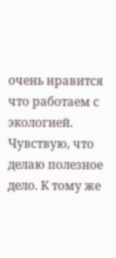очень нравится что работаем с экологией. Чувствую, что делаю полезное дело. К тому же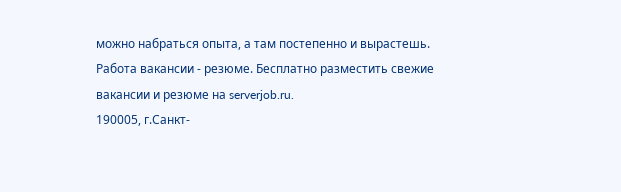можно набраться опыта, а там постепенно и вырастешь.
Работа вакансии - резюме. Бесплатно разместить свежие вакансии и резюме на serverjob.ru.
190005, г.Санкт-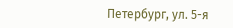Петербург, ул. 5-я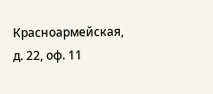Красноармейская, д. 22, оф. 11